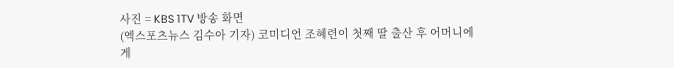사진 = KBS 1TV 방송 화면
(엑스포츠뉴스 김수아 기자) 코미디언 조혜련이 첫째 딸 출산 후 어머니에게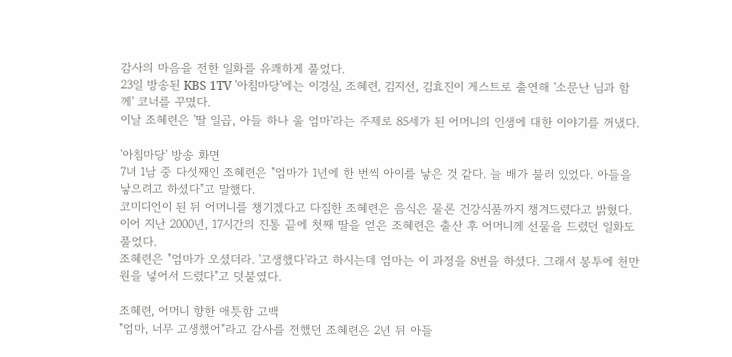감사의 마음을 전한 일화를 유쾌하게 풀었다.
23일 방송된 KBS 1TV '아침마당'에는 이경실, 조혜련, 김지선, 김효진이 게스트로 출연해 '소문난 님과 함께' 코너를 꾸몄다.
이날 조혜련은 '딸 일곱, 아들 하나 울 엄마'라는 주제로 85세가 된 어머니의 인생에 대한 이야기를 꺼냈다.

'아침마당' 방송 화면
7녀 1남 중 다섯째인 조혜련은 "엄마가 1년에 한 번씩 아이를 낳은 것 같다. 늘 배가 불러 있었다. 아들을 낳으려고 하셨다"고 말했다.
코미디언이 된 뒤 어머니를 챙기겠다고 다짐한 조혜련은 음식은 물론 건강식품까지 챙겨드렸다고 밝혔다.
이어 지난 2000년, 17시간의 진통 끝에 첫째 딸을 얻은 조혜련은 출산 후 어머니께 선물을 드렸던 일화도 풀었다.
조혜련은 "엄마가 오셨더라. '고생했다'라고 하시는데 엄마는 이 과정을 8번을 하셨다. 그래서 봉투에 천만 원을 넣어서 드렸다"고 덧붙였다.

조혜련, 어머니 향한 애틋함 고백
"엄마, 너무 고생했어"라고 감사를 전했던 조혜련은 2년 뒤 아들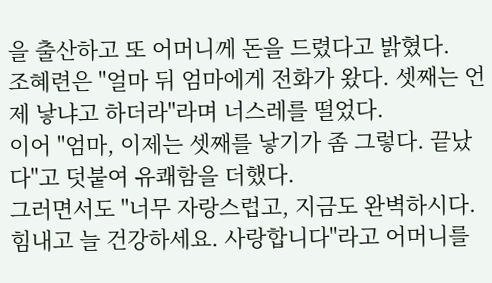을 출산하고 또 어머니께 돈을 드렸다고 밝혔다.
조혜련은 "얼마 뒤 엄마에게 전화가 왔다. 셋째는 언제 낳냐고 하더라"라며 너스레를 떨었다.
이어 "엄마, 이제는 셋째를 낳기가 좀 그렇다. 끝났다"고 덧붙여 유쾌함을 더했다.
그러면서도 "너무 자랑스럽고, 지금도 완벽하시다. 힘내고 늘 건강하세요. 사랑합니다"라고 어머니를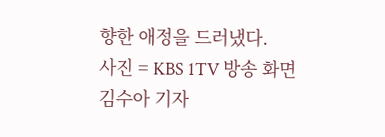향한 애정을 드러냈다.
사진 = KBS 1TV 방송 화면
김수아 기자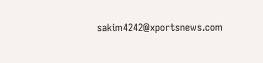sakim4242@xportsnews.com